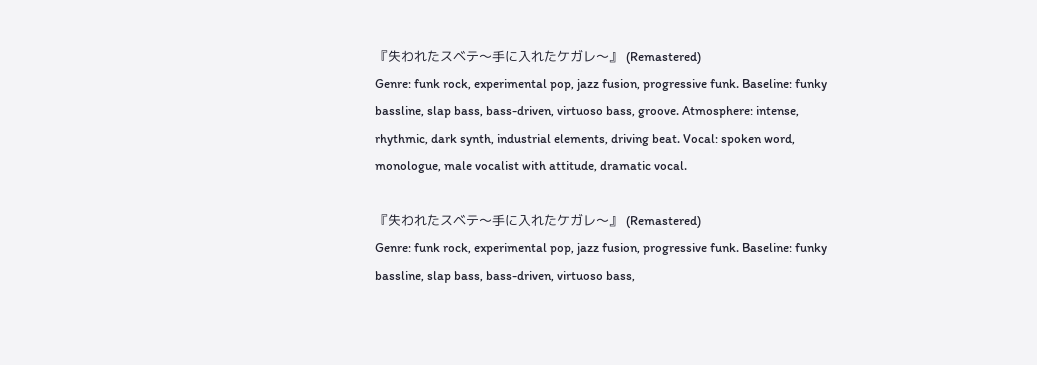『失われたスベテ〜手に入れたケガレ〜』 (Remastered)
Genre: funk rock, experimental pop, jazz fusion, progressive funk. Baseline: funky bassline, slap bass, bass-driven, virtuoso bass, groove. Atmosphere: intense, rhythmic, dark synth, industrial elements, driving beat. Vocal: spoken word, monologue, male vocalist with attitude, dramatic vocal.

『失われたスベテ〜手に入れたケガレ〜』 (Remastered)
Genre: funk rock, experimental pop, jazz fusion, progressive funk. Baseline: funky bassline, slap bass, bass-driven, virtuoso bass,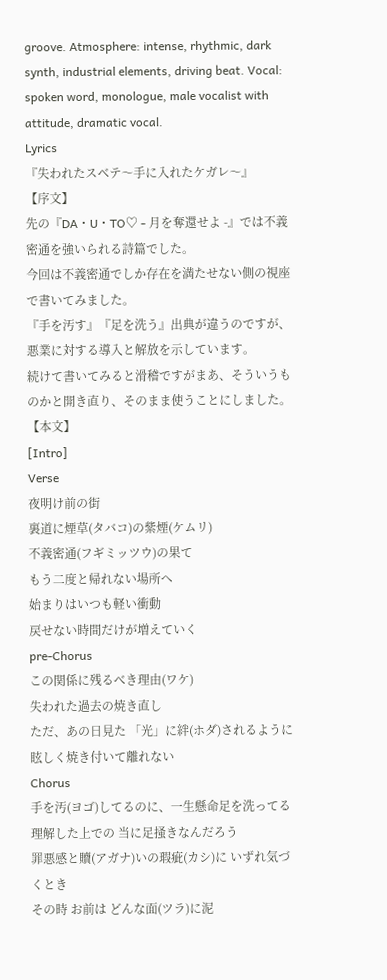groove. Atmosphere: intense, rhythmic, dark synth, industrial elements, driving beat. Vocal: spoken word, monologue, male vocalist with attitude, dramatic vocal.
Lyrics
『失われたスベテ〜手に入れたケガレ〜』
【序文】
先の『DA・U・TO♡ - 月を奪還せよ -』では不義密通を強いられる詩篇でした。
今回は不義密通でしか存在を満たせない側の視座で書いてみました。
『手を汚す』『足を洗う』出典が違うのですが、悪業に対する導入と解放を示しています。
続けて書いてみると滑稽ですがまあ、そういうものかと開き直り、そのまま使うことにしました。
【本文】
[Intro]
Verse
夜明け前の街
裏道に煙草(タバコ)の紫煙(ケムリ)
不義密通(フギミッツウ)の果て
もう二度と帰れない場所へ
始まりはいつも軽い衝動
戻せない時間だけが増えていく
pre-Chorus
この関係に残るべき理由(ワケ)
失われた過去の焼き直し
ただ、あの日見た 「光」に絆(ホダ)されるように
眩しく焼き付いて離れない
Chorus
手を汚(ヨゴ)してるのに、一生懸命足を洗ってる
理解した上での 当に足掻きなんだろう
罪悪感と贖(アガナ)いの瑕疵(カシ)に いずれ気づくとき
その時 お前は どんな面(ツラ)に泥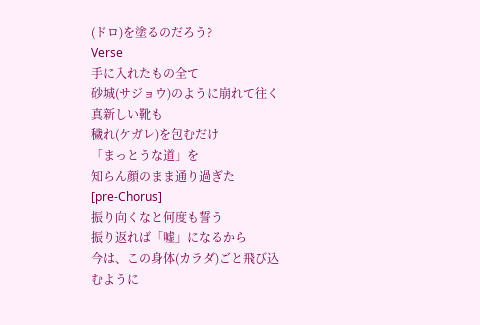(ドロ)を塗るのだろう?
Verse
手に入れたもの全て
砂城(サジョウ)のように崩れて往く
真新しい靴も
穢れ(ケガレ)を包むだけ
「まっとうな道」を
知らん顔のまま通り過ぎた
[pre-Chorus]
振り向くなと何度も誓う
振り返れば「嘘」になるから
今は、この身体(カラダ)ごと飛び込むように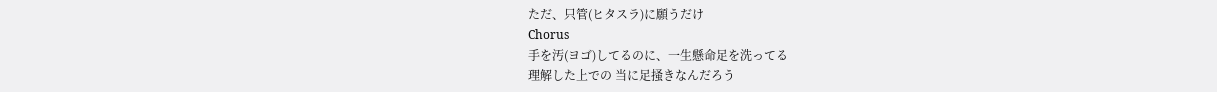ただ、只管(ヒタスラ)に願うだけ
Chorus
手を汚(ヨゴ)してるのに、一生懸命足を洗ってる
理解した上での 当に足掻きなんだろう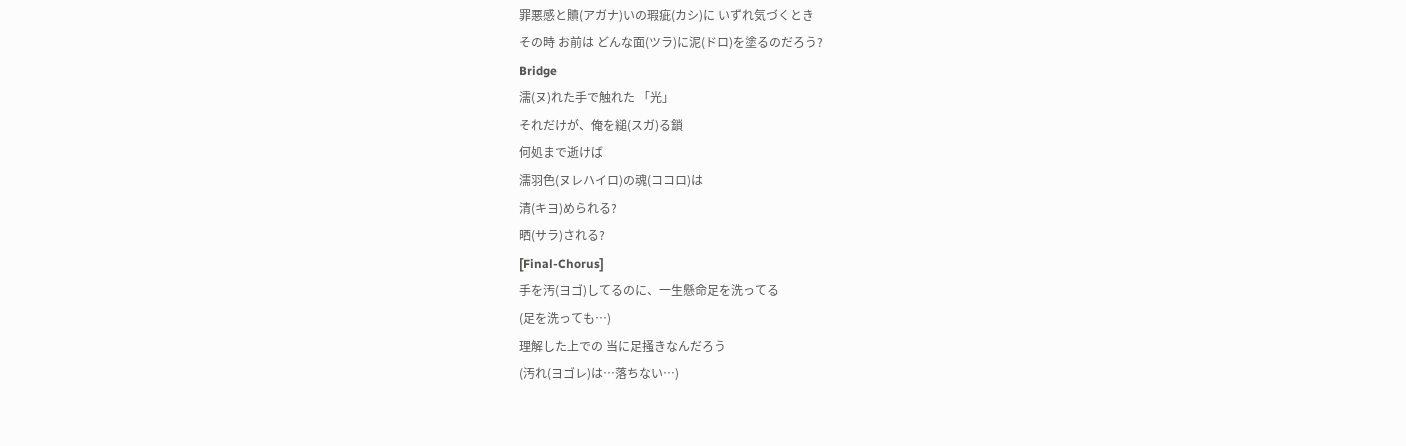罪悪感と贖(アガナ)いの瑕疵(カシ)に いずれ気づくとき
その時 お前は どんな面(ツラ)に泥(ドロ)を塗るのだろう?
Bridge
濡(ヌ)れた手で触れた 「光」
それだけが、俺を縋(スガ)る鎖
何処まで逝けば
濡羽色(ヌレハイロ)の魂(ココロ)は
清(キヨ)められる?
晒(サラ)される?
[Final-Chorus]
手を汚(ヨゴ)してるのに、一生懸命足を洗ってる
(足を洗っても…)
理解した上での 当に足掻きなんだろう
(汚れ(ヨゴレ)は…落ちない…)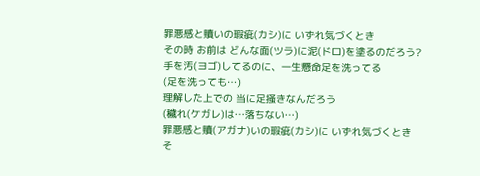罪悪感と贖いの瑕疵(カシ)に いずれ気づくとき
その時 お前は どんな面(ツラ)に泥(ドロ)を塗るのだろう?
手を汚(ヨゴ)してるのに、一生懸命足を洗ってる
(足を洗っても…)
理解した上での 当に足掻きなんだろう
(穢れ(ケガレ)は…落ちない…)
罪悪感と贖(アガナ)いの瑕疵(カシ)に いずれ気づくとき
そ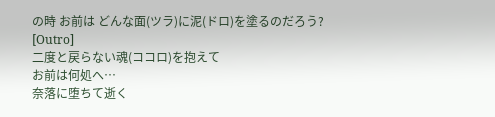の時 お前は どんな面(ツラ)に泥(ドロ)を塗るのだろう?
[Outro]
二度と戻らない魂(ココロ)を抱えて
お前は何処へ…
奈落に堕ちて逝く